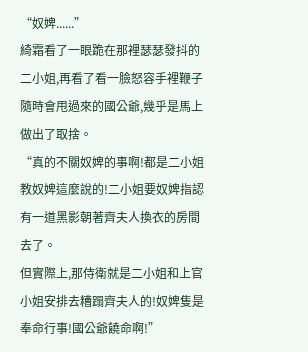“奴婢......”
綺霜看了一眼跪在那裡瑟瑟發抖的二小姐,再看了看一臉怒容手裡鞭子隨時會甩過來的國公爺,幾乎是馬上做出了取捨。
“真的不關奴婢的事啊!都是二小姐教奴婢這麼說的!二小姐要奴婢指認有一道黑影朝著齊夫人換衣的房間去了。
但實際上,那侍衛就是二小姐和上官小姐安排去糟蹋齊夫人的!奴婢隻是奉命行事!國公爺饒命啊!”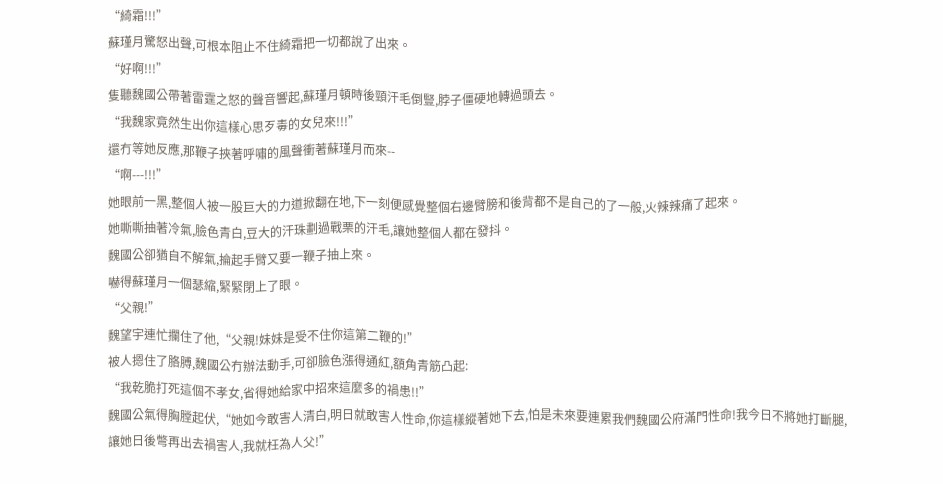“綺霜!!!”
蘇瑾月驚怒出聲,可根本阻止不住綺霜把一切都說了出來。
“好啊!!!”
隻聽魏國公帶著雷霆之怒的聲音響起,蘇瑾月頓時後頸汗毛倒豎,脖子僵硬地轉過頭去。
“我魏家竟然生出你這樣心思歹毒的女兒來!!!”
還冇等她反應,那鞭子挾著呼嘯的風聲衝著蘇瑾月而來--
“啊---!!!”
她眼前一黑,整個人被一股巨大的力道掀翻在地,下一刻便感覺整個右邊臂膀和後背都不是自己的了一般,火辣辣痛了起來。
她嘶嘶抽著冷氣,臉色青白,豆大的汗珠劃過戰栗的汗毛,讓她整個人都在發抖。
魏國公卻猶自不解氣,掄起手臂又要一鞭子抽上來。
嚇得蘇瑾月一個瑟縮,緊緊閉上了眼。
“父親!”
魏望宇連忙攔住了他,“父親!妹妹是受不住你這第二鞭的!”
被人摁住了胳膊,魏國公冇辦法動手,可卻臉色漲得通紅,額角青筋凸起:
“我乾脆打死這個不孝女,省得她給家中招來這麼多的禍患!!”
魏國公氣得胸膛起伏,“她如今敢害人清白,明日就敢害人性命,你這樣縱著她下去,怕是未來要連累我們魏國公府滿門性命!我今日不將她打斷腿,讓她日後彆再出去禍害人,我就枉為人父!”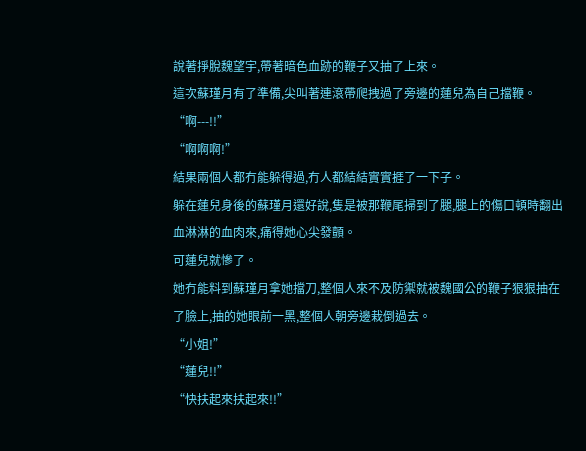說著掙脫魏望宇,帶著暗色血跡的鞭子又抽了上來。
這次蘇瑾月有了準備,尖叫著連滾帶爬拽過了旁邊的蓮兒為自己擋鞭。
“啊---!!”
“啊啊啊!”
結果兩個人都冇能躲得過,冇人都結結實實捱了一下子。
躲在蓮兒身後的蘇瑾月還好說,隻是被那鞭尾掃到了腿,腿上的傷口頓時翻出血淋淋的血肉來,痛得她心尖發顫。
可蓮兒就慘了。
她冇能料到蘇瑾月拿她擋刀,整個人來不及防禦就被魏國公的鞭子狠狠抽在了臉上,抽的她眼前一黑,整個人朝旁邊栽倒過去。
“小姐!”
“蓮兒!!”
“快扶起來扶起來!!”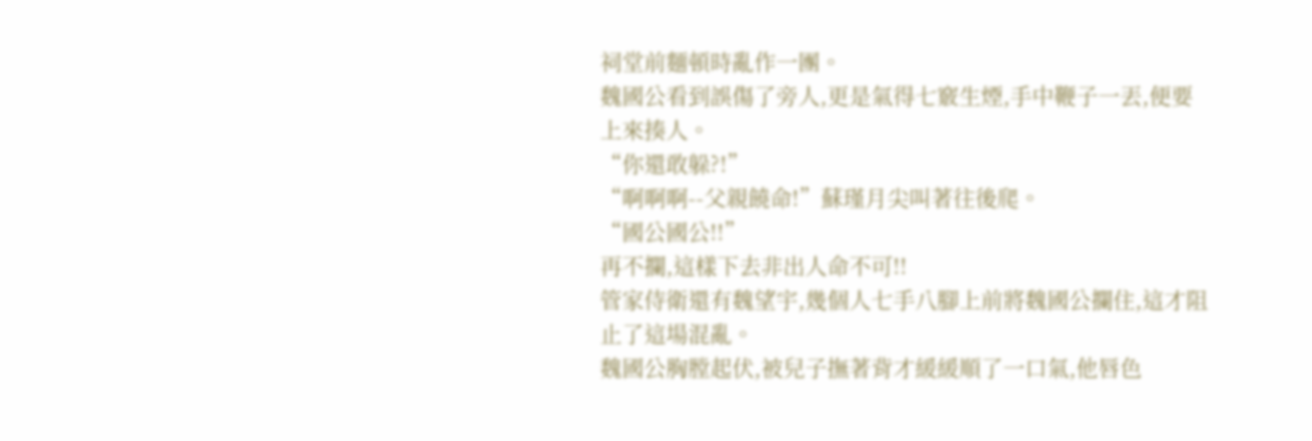祠堂前麵頓時亂作一團。
魏國公看到誤傷了旁人,更是氣得七竅生煙,手中鞭子一丟,便要上來揍人。
“你還敢躲?!”
“啊啊啊--父親饒命!”蘇瑾月尖叫著往後爬。
“國公國公!!”
再不攔,這樣下去非出人命不可!!
管家侍衛還有魏望宇,幾個人七手八腳上前將魏國公攔住,這才阻止了這場混亂。
魏國公胸膛起伏,被兒子撫著背才緩緩順了一口氣,他唇色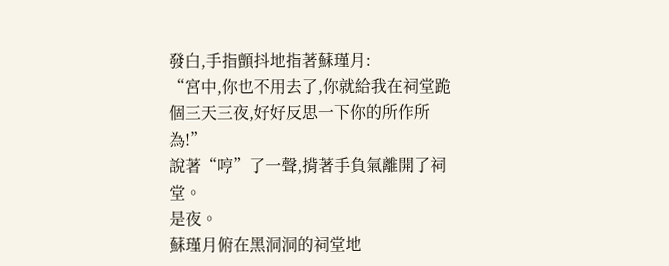發白,手指顫抖地指著蘇瑾月:
“宮中,你也不用去了,你就給我在祠堂跪個三天三夜,好好反思一下你的所作所為!”
說著“哼”了一聲,揹著手負氣離開了祠堂。
是夜。
蘇瑾月俯在黑洞洞的祠堂地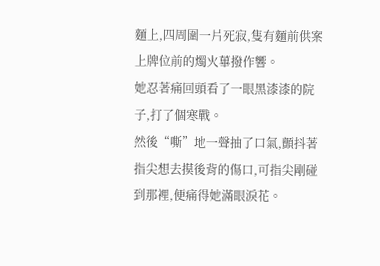麵上,四周圍一片死寂,隻有麵前供案上牌位前的燭火蓽撥作響。
她忍著痛回頭看了一眼黑漆漆的院子,打了個寒戰。
然後“嘶”地一聲抽了口氣,顫抖著指尖想去摸後背的傷口,可指尖剛碰到那裡,便痛得她滿眼淚花。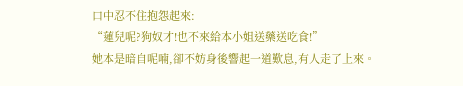口中忍不住抱怨起來:
“蓮兒呢?狗奴才!也不來給本小姐送藥送吃食!”
她本是暗自呢喃,卻不妨身後響起一道歎息,有人走了上來。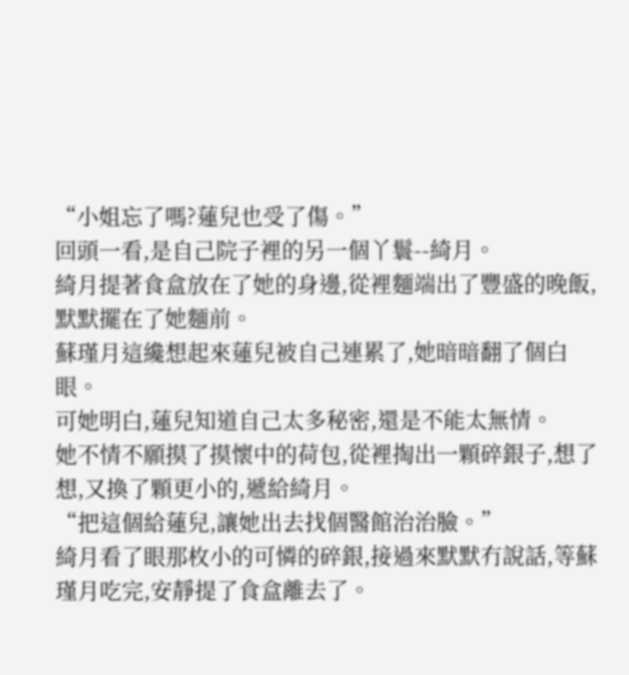“小姐忘了嗎?蓮兒也受了傷。”
回頭一看,是自己院子裡的另一個丫鬟--綺月。
綺月提著食盒放在了她的身邊,從裡麵端出了豐盛的晚飯,默默擺在了她麵前。
蘇瑾月這纔想起來蓮兒被自己連累了,她暗暗翻了個白眼。
可她明白,蓮兒知道自己太多秘密,還是不能太無情。
她不情不願摸了摸懷中的荷包,從裡掏出一顆碎銀子,想了想,又換了顆更小的,遞給綺月。
“把這個給蓮兒,讓她出去找個醫館治治臉。”
綺月看了眼那枚小的可憐的碎銀,接過來默默冇說話,等蘇瑾月吃完,安靜提了食盒離去了。